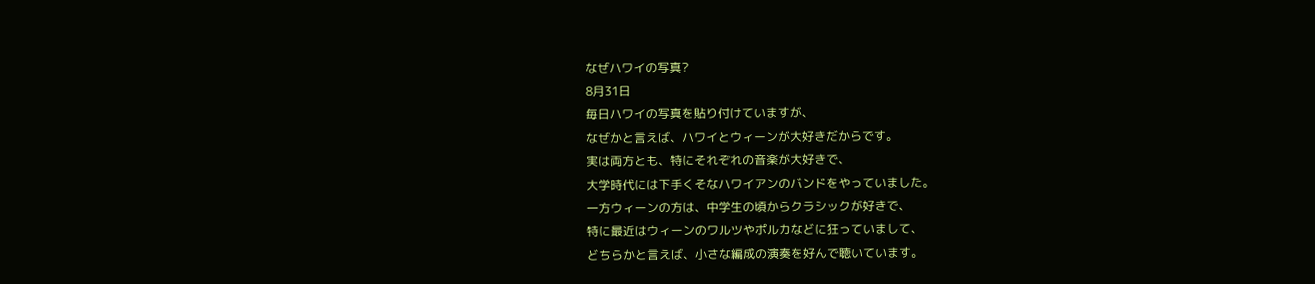なぜハワイの写真?
8月31日
毎日ハワイの写真を貼り付けていますが、
なぜかと言えば、ハワイとウィーンが大好きだからです。
実は両方とも、特にそれぞれの音楽が大好きで、
大学時代には下手くそなハワイアンのバンドをやっていました。
一方ウィーンの方は、中学生の頃からクラシックが好きで、
特に最近はウィーンのワルツやポルカなどに狂っていまして、
どちらかと言えば、小さな編成の演奏を好んで聴いています。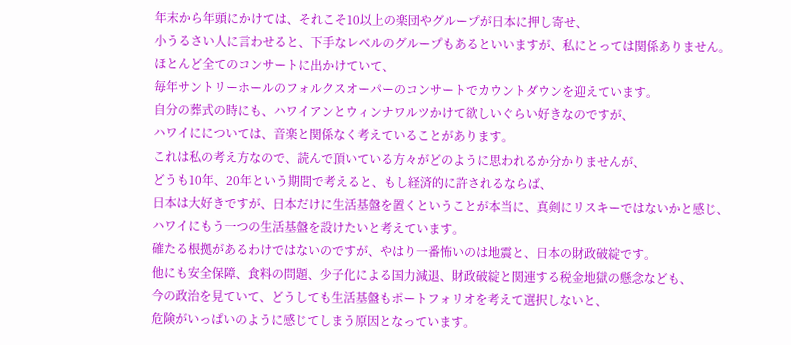年末から年頭にかけては、それこそ10以上の楽団やグループが日本に押し寄せ、
小うるさい人に言わせると、下手なレベルのグループもあるといいますが、私にとっては関係ありません。
ほとんど全てのコンサートに出かけていて、
毎年サントリーホールのフォルクスオーパーのコンサートでカウントダウンを迎えています。
自分の葬式の時にも、ハワイアンとウィンナワルツかけて欲しいぐらい好きなのですが、
ハワイにについては、音楽と関係なく考えていることがあります。
これは私の考え方なので、読んで頂いている方々がどのように思われるか分かりませんが、
どうも10年、20年という期間で考えると、もし経済的に許されるならば、
日本は大好きですが、日本だけに生活基盤を置くということが本当に、真剣にリスキーではないかと感じ、
ハワイにもう一つの生活基盤を設けたいと考えています。
確たる根拠があるわけではないのですが、やはり一番怖いのは地震と、日本の財政破綻です。
他にも安全保障、食料の問題、少子化による国力減退、財政破綻と関連する税金地獄の懸念なども、
今の政治を見ていて、どうしても生活基盤もポートフォリオを考えて選択しないと、
危険がいっぱいのように感じてしまう原因となっています。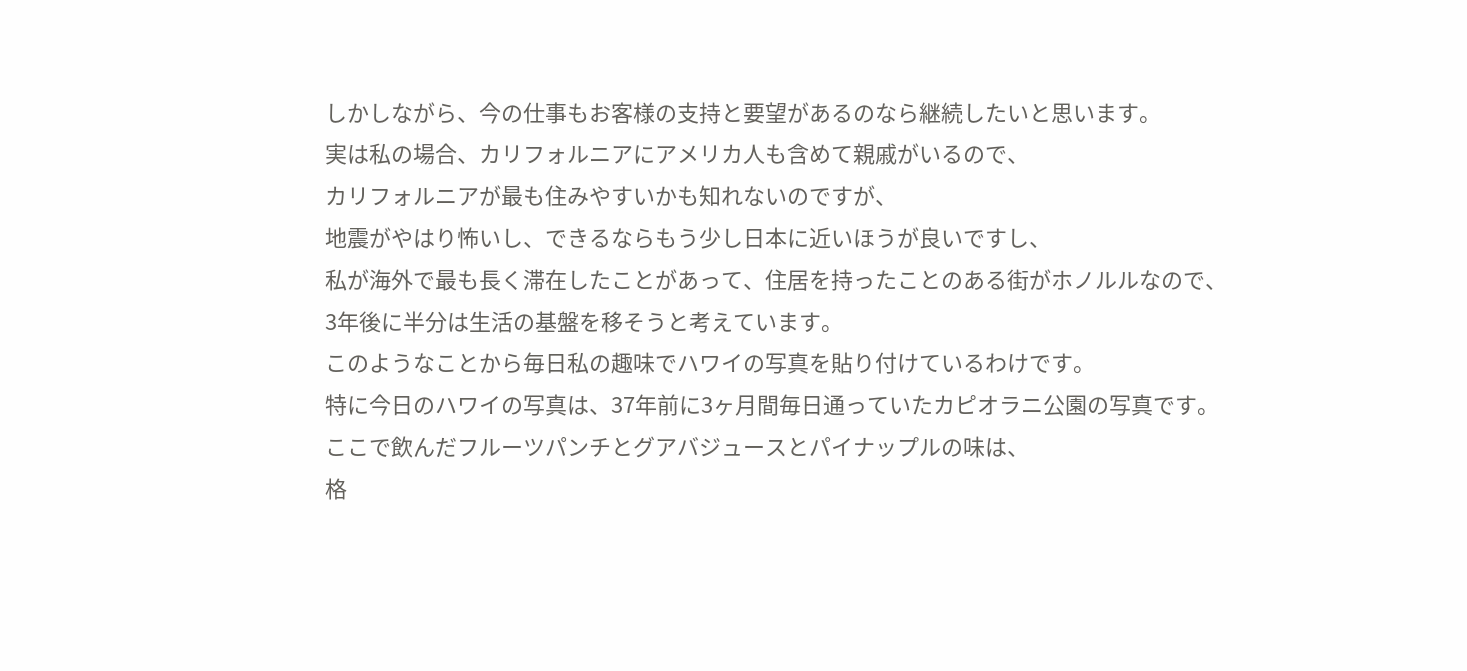しかしながら、今の仕事もお客様の支持と要望があるのなら継続したいと思います。
実は私の場合、カリフォルニアにアメリカ人も含めて親戚がいるので、
カリフォルニアが最も住みやすいかも知れないのですが、
地震がやはり怖いし、できるならもう少し日本に近いほうが良いですし、
私が海外で最も長く滞在したことがあって、住居を持ったことのある街がホノルルなので、
3年後に半分は生活の基盤を移そうと考えています。
このようなことから毎日私の趣味でハワイの写真を貼り付けているわけです。
特に今日のハワイの写真は、37年前に3ヶ月間毎日通っていたカピオラニ公園の写真です。
ここで飲んだフルーツパンチとグアバジュースとパイナップルの味は、
格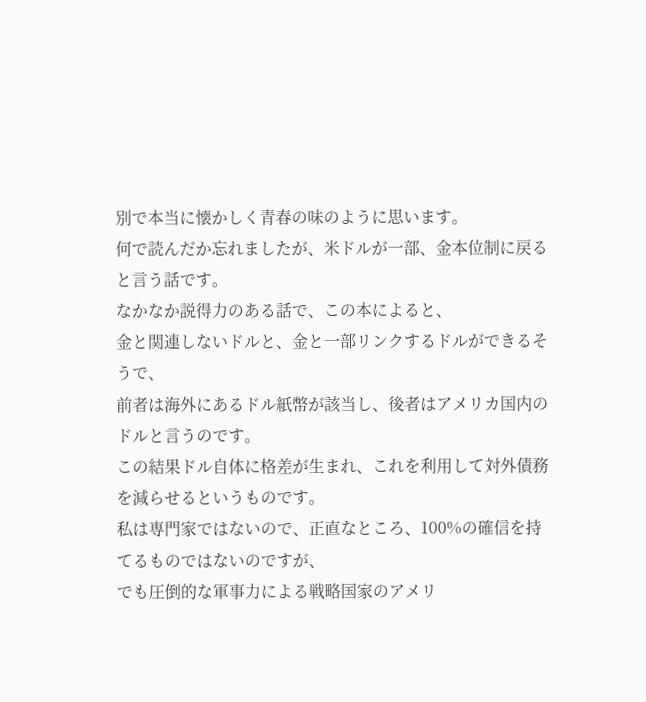別で本当に懐かしく青春の味のように思います。
何で読んだか忘れましたが、米ドルが一部、金本位制に戻ると言う話です。
なかなか説得力のある話で、この本によると、
金と関連しないドルと、金と一部リンクするドルができるそうで、
前者は海外にあるドル紙幣が該当し、後者はアメリカ国内のドルと言うのです。
この結果ドル自体に格差が生まれ、これを利用して対外債務を減らせるというものです。
私は専門家ではないので、正直なところ、100%の確信を持てるものではないのですが、
でも圧倒的な軍事力による戦略国家のアメリ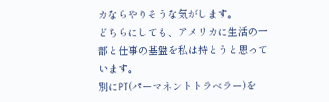カならやりそうな気がします。
どちらにしても、アメリカに生活の一部と仕事の基盤を私は持とうと思っています。
別にPT(パーマネントトラベラー)を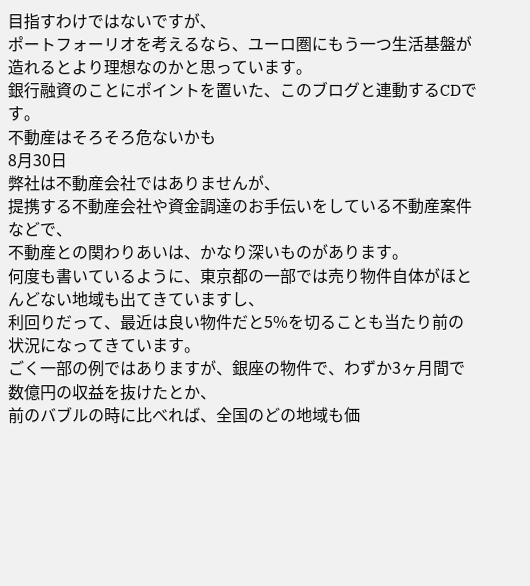目指すわけではないですが、
ポートフォーリオを考えるなら、ユーロ圏にもう一つ生活基盤が造れるとより理想なのかと思っています。
銀行融資のことにポイントを置いた、このブログと連動するCDです。
不動産はそろそろ危ないかも
8月30日
弊社は不動産会社ではありませんが、
提携する不動産会社や資金調達のお手伝いをしている不動産案件などで、
不動産との関わりあいは、かなり深いものがあります。
何度も書いているように、東京都の一部では売り物件自体がほとんどない地域も出てきていますし、
利回りだって、最近は良い物件だと5%を切ることも当たり前の状況になってきています。
ごく一部の例ではありますが、銀座の物件で、わずか3ヶ月間で数億円の収益を抜けたとか、
前のバブルの時に比べれば、全国のどの地域も価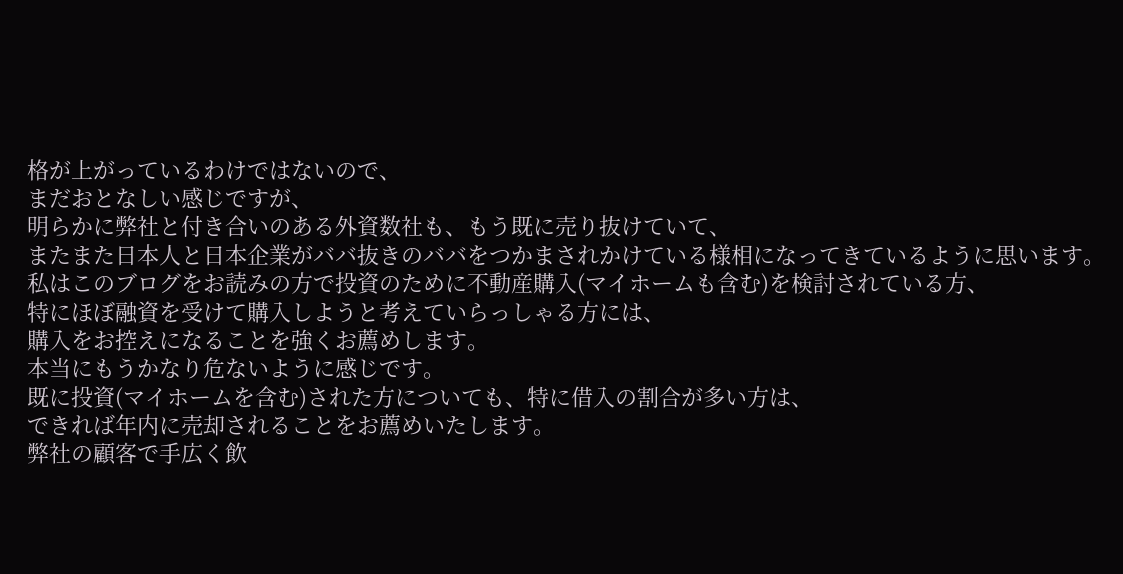格が上がっているわけではないので、
まだおとなしい感じですが、
明らかに弊社と付き合いのある外資数社も、もう既に売り抜けていて、
またまた日本人と日本企業がババ抜きのババをつかまされかけている様相になってきているように思います。
私はこのブログをお読みの方で投資のために不動産購入(マイホームも含む)を検討されている方、
特にほぼ融資を受けて購入しようと考えていらっしゃる方には、
購入をお控えになることを強くお薦めします。
本当にもうかなり危ないように感じです。
既に投資(マイホームを含む)された方についても、特に借入の割合が多い方は、
できれば年内に売却されることをお薦めいたします。
弊社の顧客で手広く飲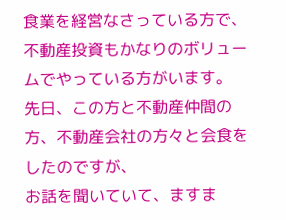食業を経営なさっている方で、
不動産投資もかなりのボリュームでやっている方がいます。
先日、この方と不動産仲間の方、不動産会社の方々と会食をしたのですが、
お話を聞いていて、ますま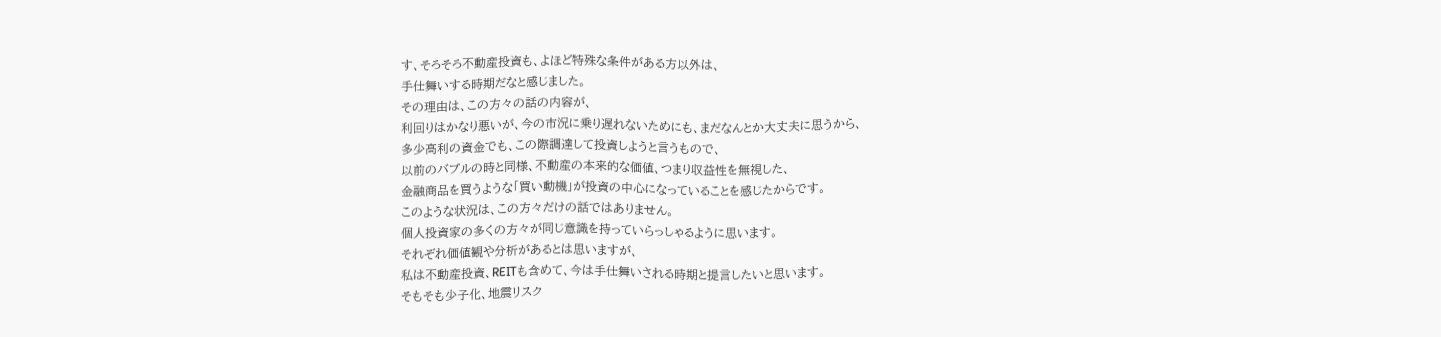す、そろそろ不動産投資も、よほど特殊な条件がある方以外は、
手仕舞いする時期だなと感じました。
その理由は、この方々の話の内容が、
利回りはかなり悪いが、今の市況に乗り遅れないためにも、まだなんとか大丈夫に思うから、
多少高利の資金でも、この際調達して投資しようと言うもので、
以前のバブルの時と同様、不動産の本来的な価値、つまり収益性を無視した、
金融商品を買うような「買い動機」が投資の中心になっていることを感じたからです。
このような状況は、この方々だけの話ではありません。
個人投資家の多くの方々が同じ意識を持っていらっしゃるように思います。
それぞれ価値観や分析があるとは思いますが、
私は不動産投資、REITも含めて、今は手仕舞いされる時期と提言したいと思います。
そもそも少子化、地震リスク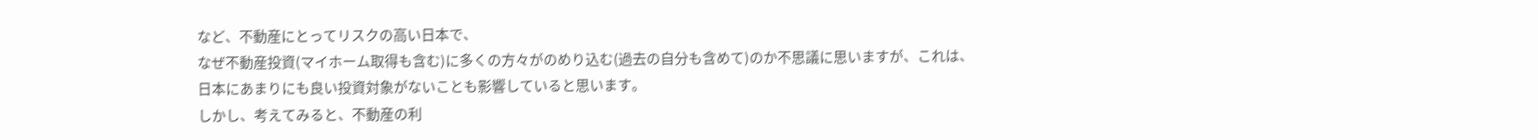など、不動産にとってリスクの高い日本で、
なぜ不動産投資(マイホーム取得も含む)に多くの方々がのめり込む(過去の自分も含めて)のか不思議に思いますが、これは、日本にあまりにも良い投資対象がないことも影響していると思います。
しかし、考えてみると、不動産の利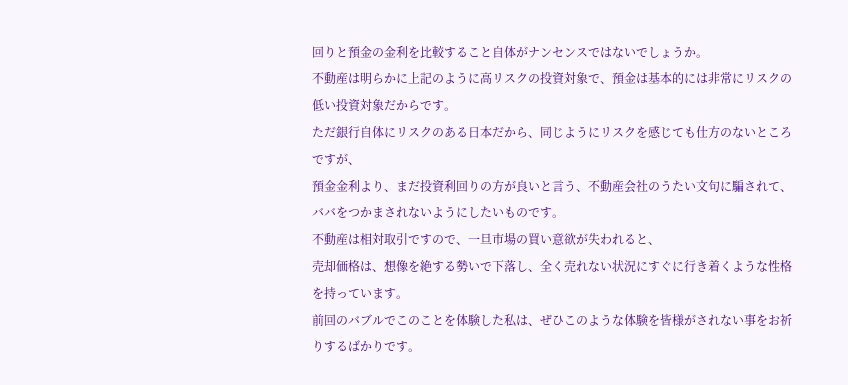回りと預金の金利を比較すること自体がナンセンスではないでしょうか。
不動産は明らかに上記のように高リスクの投資対象で、預金は基本的には非常にリスクの低い投資対象だからです。
ただ銀行自体にリスクのある日本だから、同じようにリスクを感じても仕方のないところですが、
預金金利より、まだ投資利回りの方が良いと言う、不動産会社のうたい文句に騙されて、
ババをつかまされないようにしたいものです。
不動産は相対取引ですので、一旦市場の買い意欲が失われると、
売却価格は、想像を絶する勢いで下落し、全く売れない状況にすぐに行き着くような性格を持っています。
前回のバブルでこのことを体験した私は、ぜひこのような体験を皆様がされない事をお祈りするばかりです。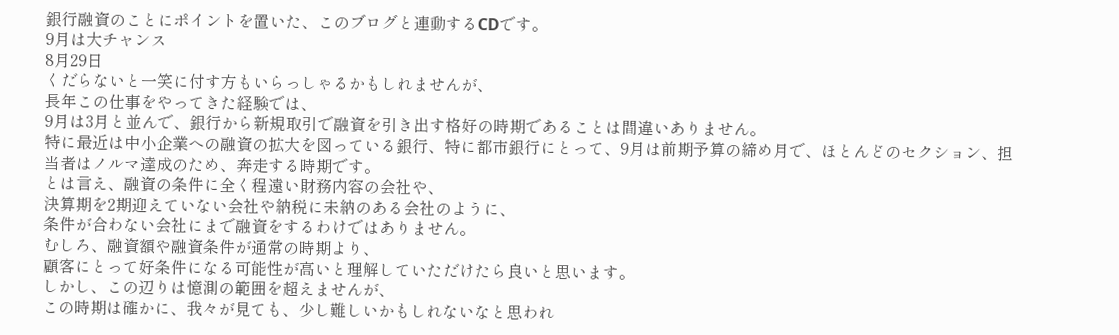銀行融資のことにポイントを置いた、このブログと連動するCDです。
9月は大チャンス
8月29日
くだらないと一笑に付す方もいらっしゃるかもしれませんが、
長年この仕事をやってきた経験では、
9月は3月と並んで、銀行から新規取引で融資を引き出す格好の時期であることは間違いありません。
特に最近は中小企業への融資の拡大を図っている銀行、特に都市銀行にとって、9月は前期予算の締め月で、ほとんどのセクション、担当者はノルマ達成のため、奔走する時期です。
とは言え、融資の条件に全く程遠い財務内容の会社や、
決算期を2期迎えていない会社や納税に未納のある会社のように、
条件が合わない会社にまで融資をするわけではありません。
むしろ、融資額や融資条件が通常の時期より、
顧客にとって好条件になる可能性が高いと理解していただけたら良いと思います。
しかし、この辺りは憶測の範囲を超えませんが、
この時期は確かに、我々が見ても、少し難しいかもしれないなと思われ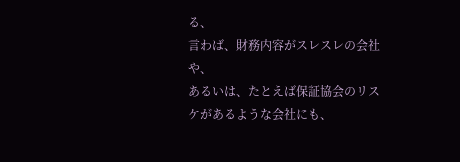る、
言わば、財務内容がスレスレの会社や、
あるいは、たとえば保証協会のリスケがあるような会社にも、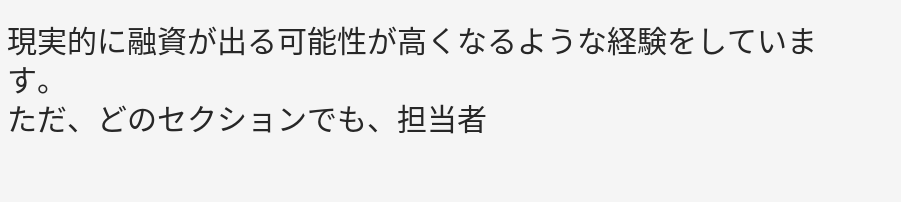現実的に融資が出る可能性が高くなるような経験をしています。
ただ、どのセクションでも、担当者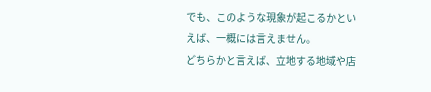でも、このような現象が起こるかといえば、一概には言えません。
どちらかと言えば、立地する地域や店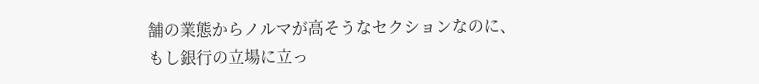舗の業態からノルマが高そうなセクションなのに、
もし銀行の立場に立っ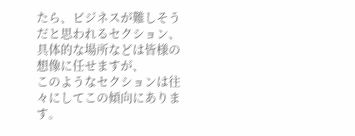たら、ビジネスが難しそうだと思われるセクション、
具体的な場所などは皆様の想像に任せますが、
このようなセクションは往々にしてこの傾向にあります。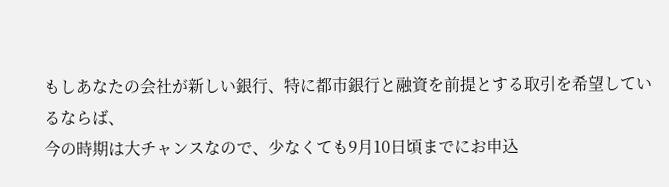もしあなたの会社が新しい銀行、特に都市銀行と融資を前提とする取引を希望しているならば、
今の時期は大チャンスなので、少なくても9月10日頃までにお申込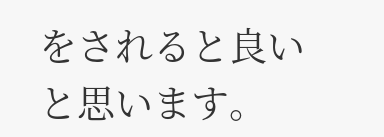をされると良いと思います。